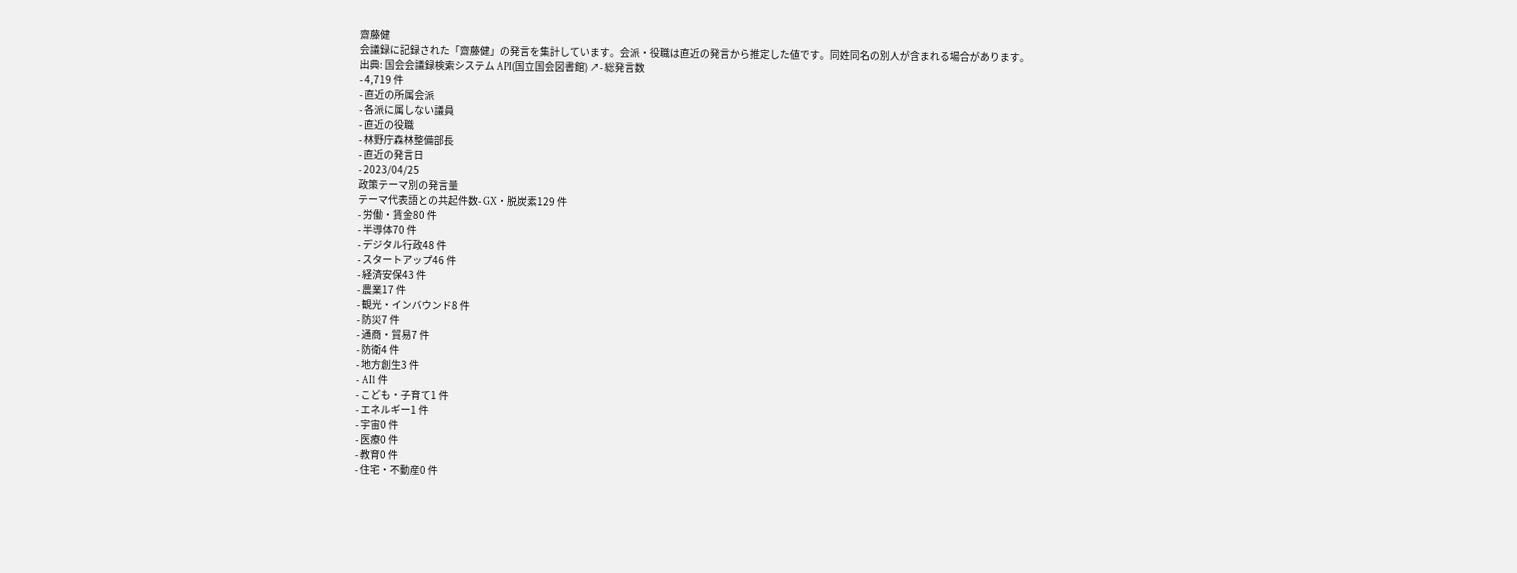齋藤健
会議録に記録された「齋藤健」の発言を集計しています。会派・役職は直近の発言から推定した値です。同姓同名の別人が含まれる場合があります。
出典: 国会会議録検索システム API(国立国会図書館) ↗- 総発言数
- 4,719 件
- 直近の所属会派
- 各派に属しない議員
- 直近の役職
- 林野庁森林整備部長
- 直近の発言日
- 2023/04/25
政策テーマ別の発言量
テーマ代表語との共起件数- GX・脱炭素129 件
- 労働・賃金80 件
- 半導体70 件
- デジタル行政48 件
- スタートアップ46 件
- 経済安保43 件
- 農業17 件
- 観光・インバウンド8 件
- 防災7 件
- 通商・貿易7 件
- 防衛4 件
- 地方創生3 件
- AI1 件
- こども・子育て1 件
- エネルギー1 件
- 宇宙0 件
- 医療0 件
- 教育0 件
- 住宅・不動産0 件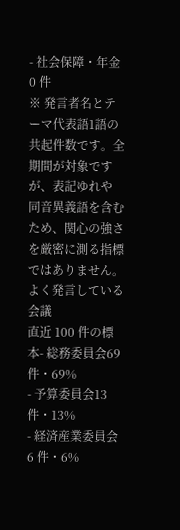- 社会保障・年金0 件
※ 発言者名とテーマ代表語1語の共起件数です。全期間が対象ですが、表記ゆれや 同音異義語を含むため、関心の強さを厳密に測る指標ではありません。
よく発言している会議
直近 100 件の標本- 総務委員会69 件・69%
- 予算委員会13 件・13%
- 経済産業委員会6 件・6%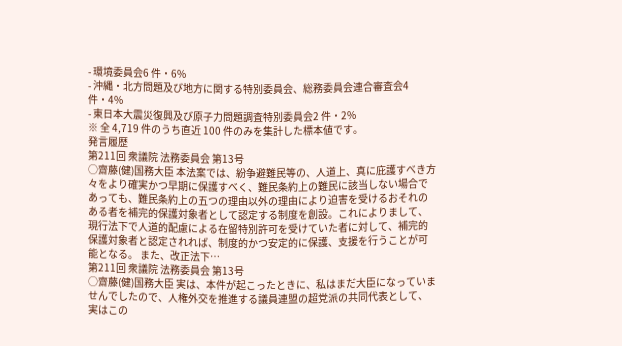- 環境委員会6 件・6%
- 沖縄・北方問題及び地方に関する特別委員会、総務委員会連合審査会4 件・4%
- 東日本大震災復興及び原子力問題調査特別委員会2 件・2%
※ 全 4,719 件のうち直近 100 件のみを集計した標本値です。
発言履歴
第211回 衆議院 法務委員会 第13号
○齋藤(健)国務大臣 本法案では、紛争避難民等の、人道上、真に庇護すべき方々をより確実かつ早期に保護すべく、難民条約上の難民に該当しない場合であっても、難民条約上の五つの理由以外の理由により迫害を受けるおそれのある者を補完的保護対象者として認定する制度を創設。これによりまして、現行法下で人道的配慮による在留特別許可を受けていた者に対して、補完的保護対象者と認定されれば、制度的かつ安定的に保護、支援を行うことが可能となる。 また、改正法下…
第211回 衆議院 法務委員会 第13号
○齋藤(健)国務大臣 実は、本件が起こったときに、私はまだ大臣になっていませんでしたので、人権外交を推進する議員連盟の超党派の共同代表として、実はこの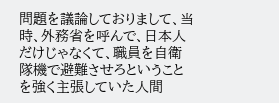問題を議論しておりまして、当時、外務省を呼んで、日本人だけじゃなくて、職員を自衛隊機で避難させろということを強く主張していた人間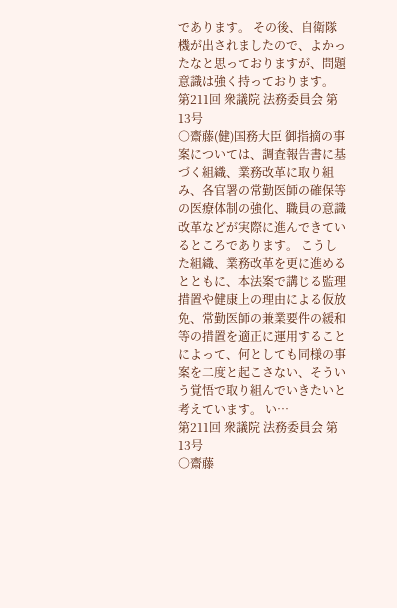であります。 その後、自衛隊機が出されましたので、よかったなと思っておりますが、問題意識は強く持っております。
第211回 衆議院 法務委員会 第13号
○齋藤(健)国務大臣 御指摘の事案については、調査報告書に基づく組織、業務改革に取り組み、各官署の常勤医師の確保等の医療体制の強化、職員の意識改革などが実際に進んできているところであります。 こうした組織、業務改革を更に進めるとともに、本法案で講じる監理措置や健康上の理由による仮放免、常勤医師の兼業要件の緩和等の措置を適正に運用することによって、何としても同様の事案を二度と起こさない、そういう覚悟で取り組んでいきたいと考えています。 い…
第211回 衆議院 法務委員会 第13号
○齋藤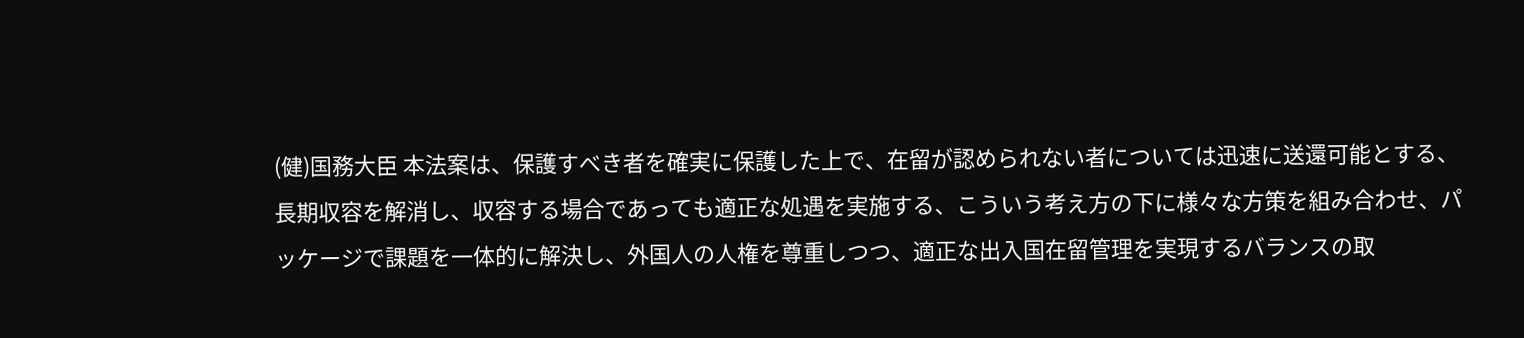(健)国務大臣 本法案は、保護すべき者を確実に保護した上で、在留が認められない者については迅速に送還可能とする、長期収容を解消し、収容する場合であっても適正な処遇を実施する、こういう考え方の下に様々な方策を組み合わせ、パッケージで課題を一体的に解決し、外国人の人権を尊重しつつ、適正な出入国在留管理を実現するバランスの取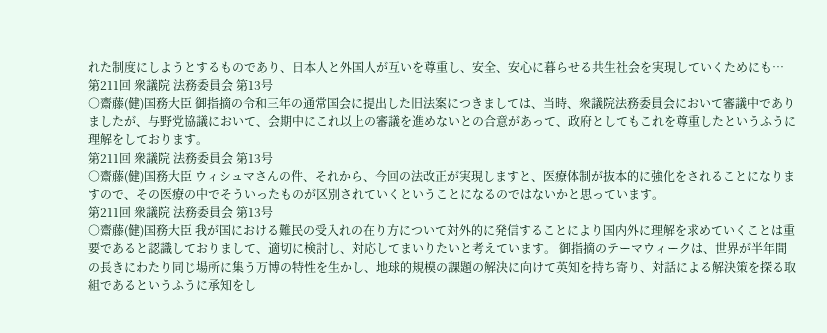れた制度にしようとするものであり、日本人と外国人が互いを尊重し、安全、安心に暮らせる共生社会を実現していくためにも…
第211回 衆議院 法務委員会 第13号
○齋藤(健)国務大臣 御指摘の令和三年の通常国会に提出した旧法案につきましては、当時、衆議院法務委員会において審議中でありましたが、与野党協議において、会期中にこれ以上の審議を進めないとの合意があって、政府としてもこれを尊重したというふうに理解をしております。
第211回 衆議院 法務委員会 第13号
○齋藤(健)国務大臣 ウィシュマさんの件、それから、今回の法改正が実現しますと、医療体制が抜本的に強化をされることになりますので、その医療の中でそういったものが区別されていくということになるのではないかと思っています。
第211回 衆議院 法務委員会 第13号
○齋藤(健)国務大臣 我が国における難民の受入れの在り方について対外的に発信することにより国内外に理解を求めていくことは重要であると認識しておりまして、適切に検討し、対応してまいりたいと考えています。 御指摘のテーマウィークは、世界が半年間の長きにわたり同じ場所に集う万博の特性を生かし、地球的規模の課題の解決に向けて英知を持ち寄り、対話による解決策を探る取組であるというふうに承知をし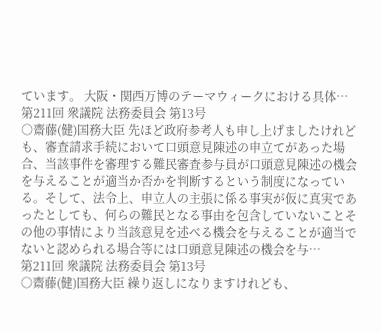ています。 大阪・関西万博のテーマウィークにおける具体…
第211回 衆議院 法務委員会 第13号
○齋藤(健)国務大臣 先ほど政府参考人も申し上げましたけれども、審査請求手続において口頭意見陳述の申立てがあった場合、当該事件を審理する難民審査参与員が口頭意見陳述の機会を与えることが適当か否かを判断するという制度になっている。そして、法令上、申立人の主張に係る事実が仮に真実であったとしても、何らの難民となる事由を包含していないことその他の事情により当該意見を述べる機会を与えることが適当でないと認められる場合等には口頭意見陳述の機会を与…
第211回 衆議院 法務委員会 第13号
○齋藤(健)国務大臣 繰り返しになりますけれども、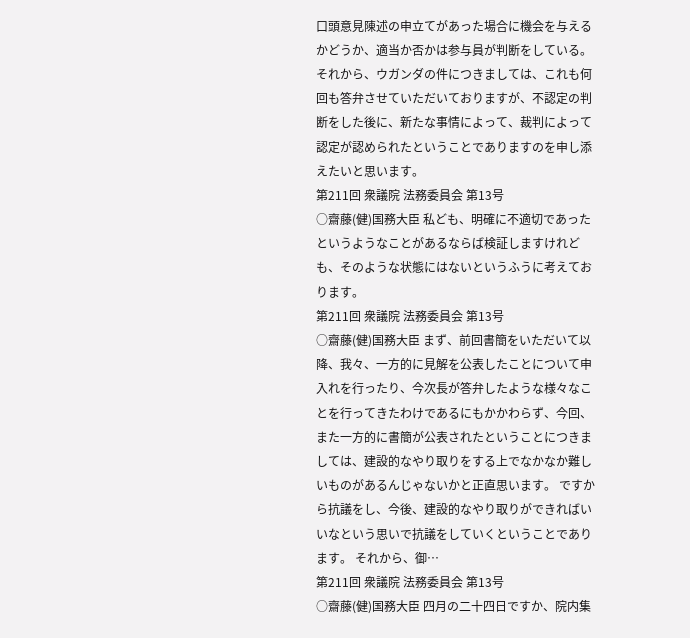口頭意見陳述の申立てがあった場合に機会を与えるかどうか、適当か否かは参与員が判断をしている。 それから、ウガンダの件につきましては、これも何回も答弁させていただいておりますが、不認定の判断をした後に、新たな事情によって、裁判によって認定が認められたということでありますのを申し添えたいと思います。
第211回 衆議院 法務委員会 第13号
○齋藤(健)国務大臣 私ども、明確に不適切であったというようなことがあるならば検証しますけれども、そのような状態にはないというふうに考えております。
第211回 衆議院 法務委員会 第13号
○齋藤(健)国務大臣 まず、前回書簡をいただいて以降、我々、一方的に見解を公表したことについて申入れを行ったり、今次長が答弁したような様々なことを行ってきたわけであるにもかかわらず、今回、また一方的に書簡が公表されたということにつきましては、建設的なやり取りをする上でなかなか難しいものがあるんじゃないかと正直思います。 ですから抗議をし、今後、建設的なやり取りができればいいなという思いで抗議をしていくということであります。 それから、御…
第211回 衆議院 法務委員会 第13号
○齋藤(健)国務大臣 四月の二十四日ですか、院内集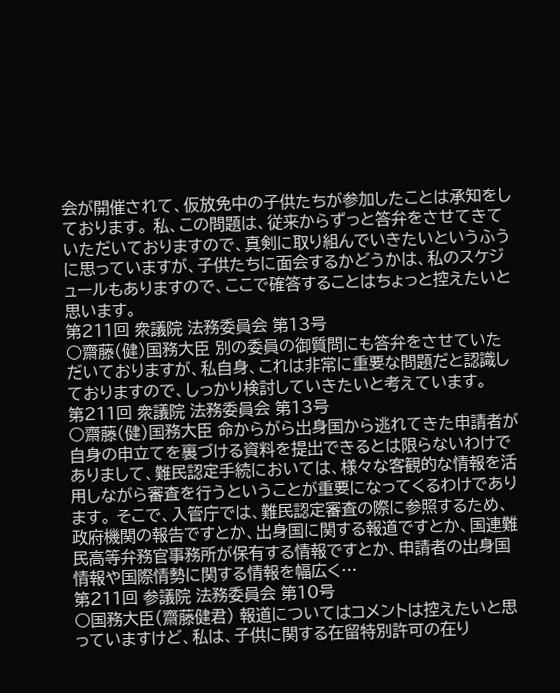会が開催されて、仮放免中の子供たちが参加したことは承知をしております。 私、この問題は、従来からずっと答弁をさせてきていただいておりますので、真剣に取り組んでいきたいというふうに思っていますが、子供たちに面会するかどうかは、私のスケジュールもありますので、ここで確答することはちょっと控えたいと思います。
第211回 衆議院 法務委員会 第13号
○齋藤(健)国務大臣 別の委員の御質問にも答弁をさせていただいておりますが、私自身、これは非常に重要な問題だと認識しておりますので、しっかり検討していきたいと考えています。
第211回 衆議院 法務委員会 第13号
○齋藤(健)国務大臣 命からがら出身国から逃れてきた申請者が自身の申立てを裏づける資料を提出できるとは限らないわけでありまして、難民認定手続においては、様々な客観的な情報を活用しながら審査を行うということが重要になってくるわけであります。 そこで、入管庁では、難民認定審査の際に参照するため、政府機関の報告ですとか、出身国に関する報道ですとか、国連難民高等弁務官事務所が保有する情報ですとか、申請者の出身国情報や国際情勢に関する情報を幅広く…
第211回 参議院 法務委員会 第10号
○国務大臣(齋藤健君) 報道についてはコメントは控えたいと思っていますけど、私は、子供に関する在留特別許可の在り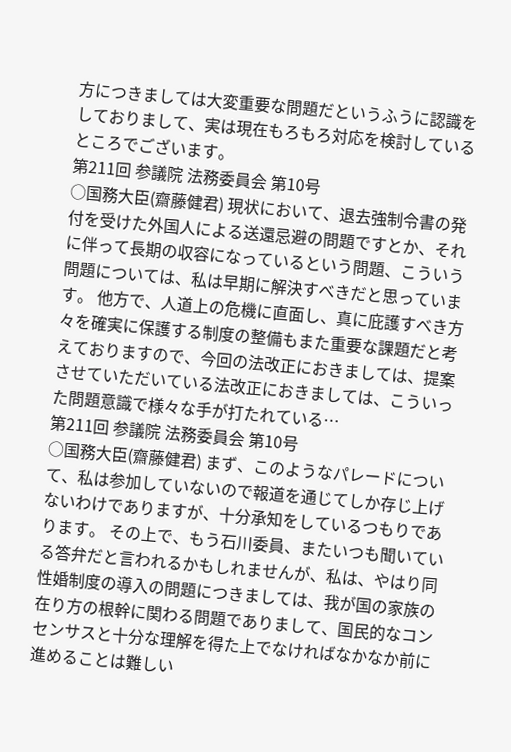方につきましては大変重要な問題だというふうに認識をしておりまして、実は現在もろもろ対応を検討しているところでございます。
第211回 参議院 法務委員会 第10号
○国務大臣(齋藤健君) 現状において、退去強制令書の発付を受けた外国人による送還忌避の問題ですとか、それに伴って長期の収容になっているという問題、こういう問題については、私は早期に解決すべきだと思っています。 他方で、人道上の危機に直面し、真に庇護すべき方々を確実に保護する制度の整備もまた重要な課題だと考えておりますので、今回の法改正におきましては、提案させていただいている法改正におきましては、こういった問題意識で様々な手が打たれている…
第211回 参議院 法務委員会 第10号
○国務大臣(齋藤健君) まず、このようなパレードについて、私は参加していないので報道を通じてしか存じ上げないわけでありますが、十分承知をしているつもりであります。 その上で、もう石川委員、またいつも聞いている答弁だと言われるかもしれませんが、私は、やはり同性婚制度の導入の問題につきましては、我が国の家族の在り方の根幹に関わる問題でありまして、国民的なコンセンサスと十分な理解を得た上でなければなかなか前に進めることは難しい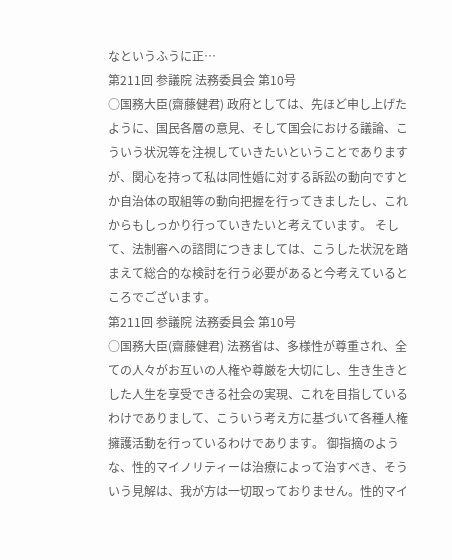なというふうに正…
第211回 参議院 法務委員会 第10号
○国務大臣(齋藤健君) 政府としては、先ほど申し上げたように、国民各層の意見、そして国会における議論、こういう状況等を注視していきたいということでありますが、関心を持って私は同性婚に対する訴訟の動向ですとか自治体の取組等の動向把握を行ってきましたし、これからもしっかり行っていきたいと考えています。 そして、法制審への諮問につきましては、こうした状況を踏まえて総合的な検討を行う必要があると今考えているところでございます。
第211回 参議院 法務委員会 第10号
○国務大臣(齋藤健君) 法務省は、多様性が尊重され、全ての人々がお互いの人権や尊厳を大切にし、生き生きとした人生を享受できる社会の実現、これを目指しているわけでありまして、こういう考え方に基づいて各種人権擁護活動を行っているわけであります。 御指摘のような、性的マイノリティーは治療によって治すべき、そういう見解は、我が方は一切取っておりません。性的マイ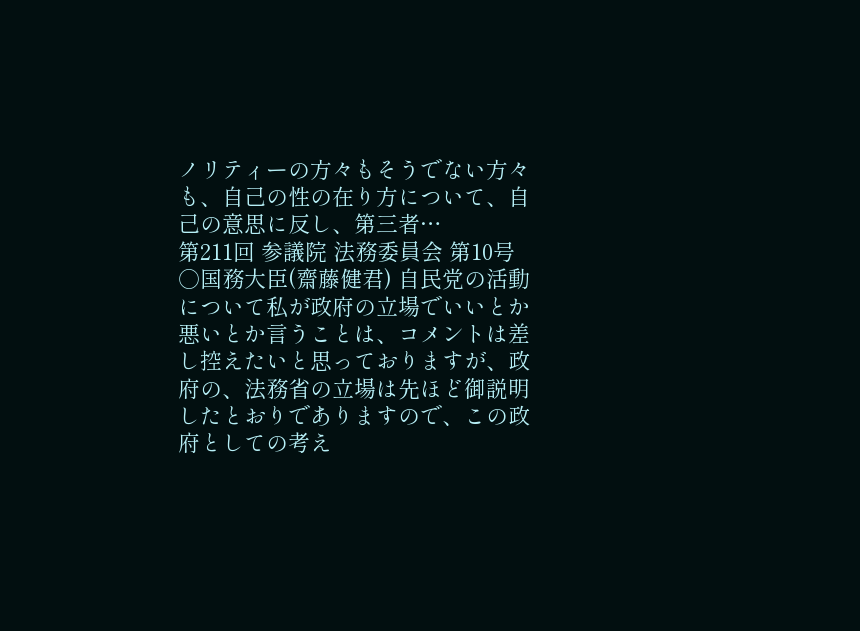ノリティーの方々もそうでない方々も、自己の性の在り方について、自己の意思に反し、第三者…
第211回 参議院 法務委員会 第10号
○国務大臣(齋藤健君) 自民党の活動について私が政府の立場でいいとか悪いとか言うことは、コメントは差し控えたいと思っておりますが、政府の、法務省の立場は先ほど御説明したとおりでありますので、この政府としての考え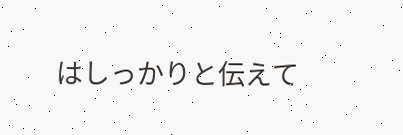はしっかりと伝えて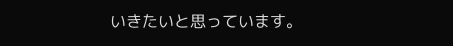いきたいと思っています。